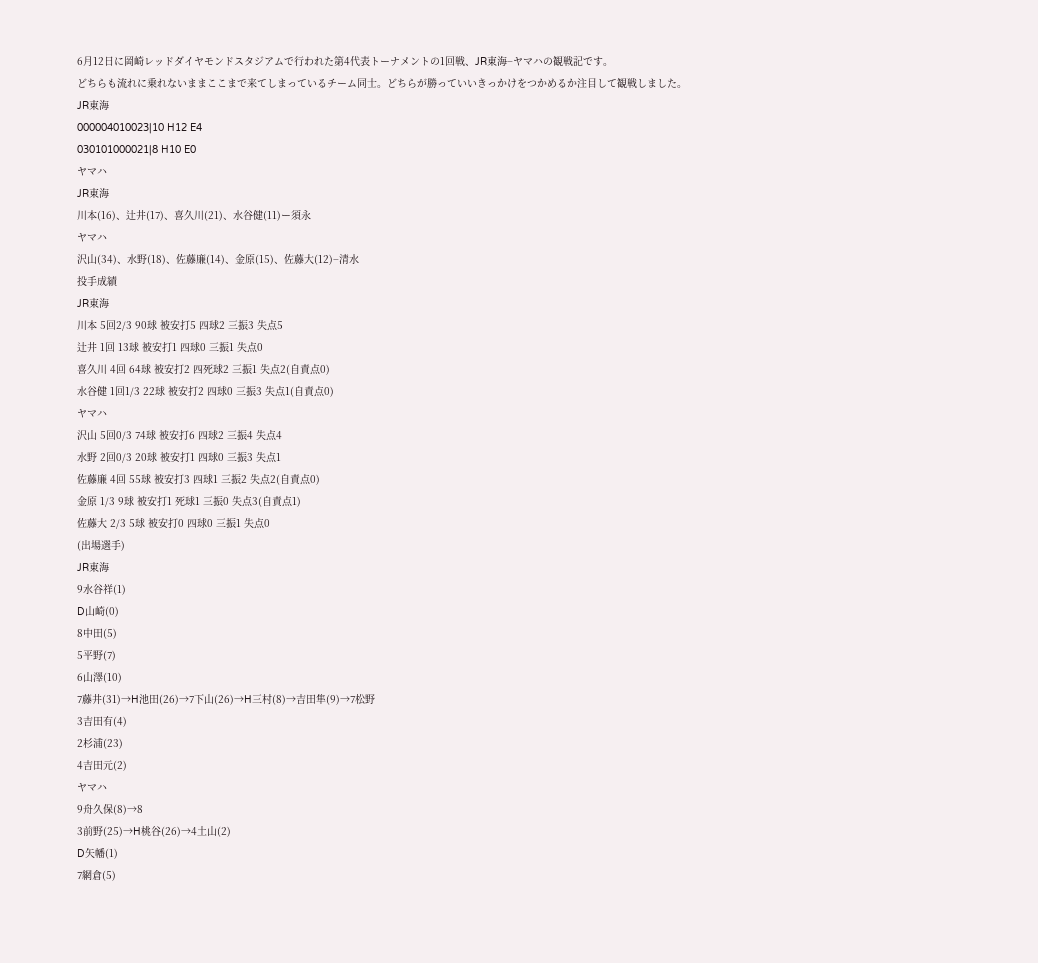6月12日に岡崎レッドダイヤモンドスタジアムで行われた第4代表トーナメントの1回戦、JR東海−ヤマハの観戦記です。
どちらも流れに乗れないままここまで来てしまっているチーム同士。どちらが勝っていいきっかけをつかめるか注目して観戦しました。
JR東海
000004010023|10 H12 E4
030101000021|8 H10 E0
ヤマハ
JR東海
川本(16)、辻井(17)、喜久川(21)、水谷健(11)ー須永
ヤマハ
沢山(34)、水野(18)、佐藤廉(14)、金原(15)、佐藤大(12)−清水
投手成績
JR東海
川本 5回2/3 90球 被安打5 四球2 三振3 失点5
辻井 1回 13球 被安打1 四球0 三振1 失点0
喜久川 4回 64球 被安打2 四死球2 三振1 失点2(自責点0)
水谷健 1回1/3 22球 被安打2 四球0 三振3 失点1(自責点0)
ヤマハ
沢山 5回0/3 74球 被安打6 四球2 三振4 失点4
水野 2回0/3 20球 被安打1 四球0 三振3 失点1
佐藤廉 4回 55球 被安打3 四球1 三振2 失点2(自責点0)
金原 1/3 9球 被安打1 死球1 三振0 失点3(自責点1)
佐藤大 2/3 5球 被安打0 四球0 三振1 失点0
(出場選手)
JR東海
9水谷祥(1)
D山崎(0)
8中田(5)
5平野(7)
6山澤(10)
7藤井(31)→H池田(26)→7下山(26)→H三村(8)→吉田隼(9)→7松野
3吉田有(4)
2杉浦(23)
4吉田元(2)
ヤマハ
9舟久保(8)→8
3前野(25)→H桃谷(26)→4土山(2)
D矢幡(1)
7網倉(5)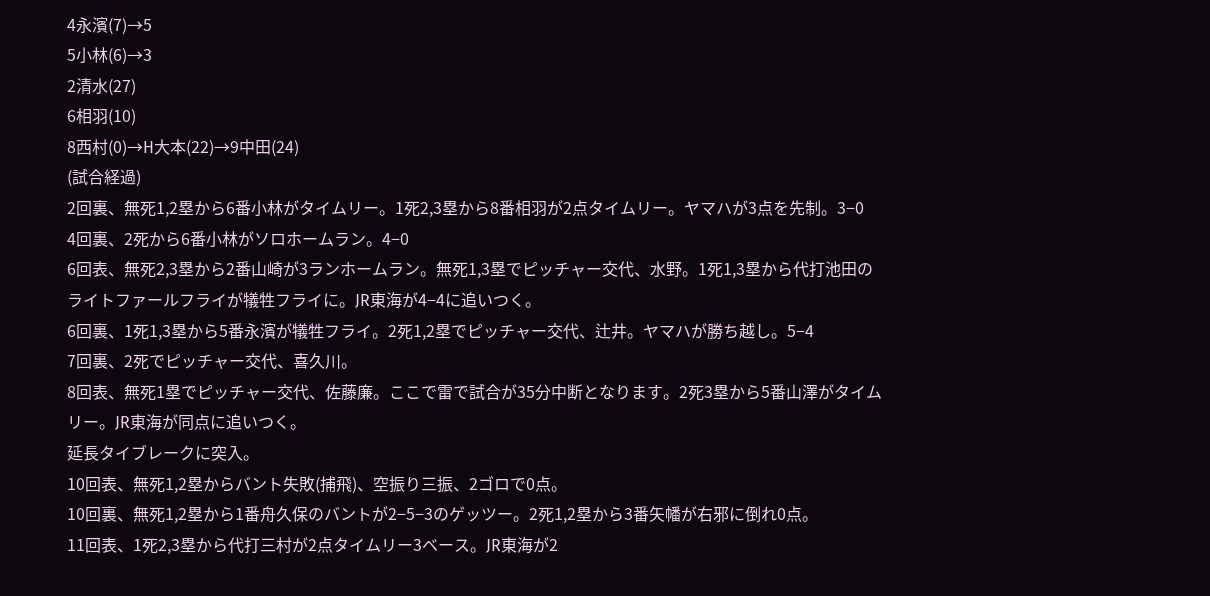4永濱(7)→5
5小林(6)→3
2清水(27)
6相羽(10)
8西村(0)→H大本(22)→9中田(24)
(試合経過)
2回裏、無死1,2塁から6番小林がタイムリー。1死2,3塁から8番相羽が2点タイムリー。ヤマハが3点を先制。3−0
4回裏、2死から6番小林がソロホームラン。4−0
6回表、無死2,3塁から2番山崎が3ランホームラン。無死1,3塁でピッチャー交代、水野。1死1,3塁から代打池田のライトファールフライが犠牲フライに。JR東海が4−4に追いつく。
6回裏、1死1,3塁から5番永濱が犠牲フライ。2死1,2塁でピッチャー交代、辻井。ヤマハが勝ち越し。5−4
7回裏、2死でピッチャー交代、喜久川。
8回表、無死1塁でピッチャー交代、佐藤廉。ここで雷で試合が35分中断となります。2死3塁から5番山澤がタイムリー。JR東海が同点に追いつく。
延長タイブレークに突入。
10回表、無死1,2塁からバント失敗(捕飛)、空振り三振、2ゴロで0点。
10回裏、無死1,2塁から1番舟久保のバントが2−5−3のゲッツー。2死1,2塁から3番矢幡が右邪に倒れ0点。
11回表、1死2,3塁から代打三村が2点タイムリー3ベース。JR東海が2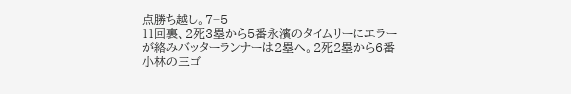点勝ち越し。7−5
11回裏、2死3塁から5番永濱のタイムリーにエラーが絡みバッターランナーは2塁へ。2死2塁から6番小林の三ゴ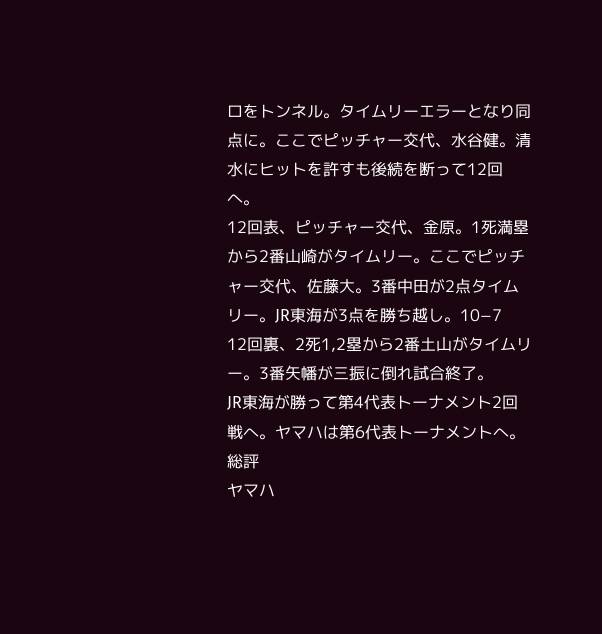ロをトンネル。タイムリーエラーとなり同点に。ここでピッチャー交代、水谷健。清水にヒットを許すも後続を断って12回へ。
12回表、ピッチャー交代、金原。1死満塁から2番山崎がタイムリー。ここでピッチャー交代、佐藤大。3番中田が2点タイムリー。JR東海が3点を勝ち越し。10−7
12回裏、2死1,2塁から2番土山がタイムリー。3番矢幡が三振に倒れ試合終了。
JR東海が勝って第4代表トーナメント2回戦へ。ヤマハは第6代表トーナメントへ。
総評
ヤマハ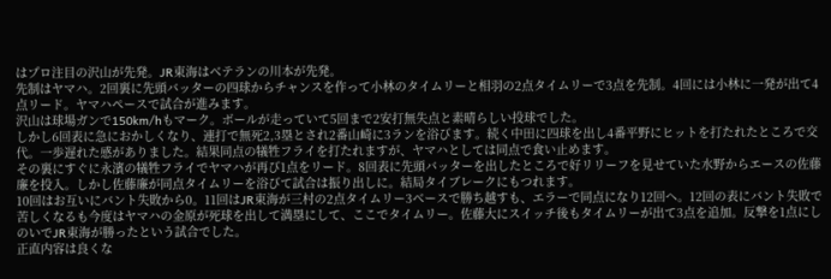はプロ注目の沢山が先発。JR東海はベテランの川本が先発。
先制はヤマハ。2回裏に先頭バッターの四球からチャンスを作って小林のタイムリーと相羽の2点タイムリーで3点を先制。4回には小林に一発が出て4点リード。ヤマハペースで試合が進みます。
沢山は球場ガンで150km/hもマーク。ボールが走っていて5回まで2安打無失点と素晴らしい投球でした。
しかし6回表に急におかしくなり、連打で無死2,3塁とされ2番山崎に3ランを浴びます。続く中田に四球を出し4番平野にヒットを打たれたところで交代。一歩遅れた感がありました。結果同点の犠牲フライを打たれますが、ヤマハとしては同点で食い止めます。
その裏にすぐに永濱の犠牲フライでヤマハが再び1点をリード。8回表に先頭バッターを出したところで好リリーフを見せていた水野からエースの佐藤廉を投入。しかし佐藤廉が同点タイムリーを浴びて試合は振り出しに。結局タイブレークにもつれます。
10回はお互いにバント失敗から0。11回はJR東海が三村の2点タイムリー3ベースで勝ち越すも、エラーで同点になり12回へ。12回の表にバント失敗で苦しくなるも今度はヤマハの金原が死球を出して満塁にして、ここでタイムリー。佐藤大にスイッチ後もタイムリーが出て3点を追加。反撃を1点にしのいでJR東海が勝ったという試合でした。
正直内容は良くな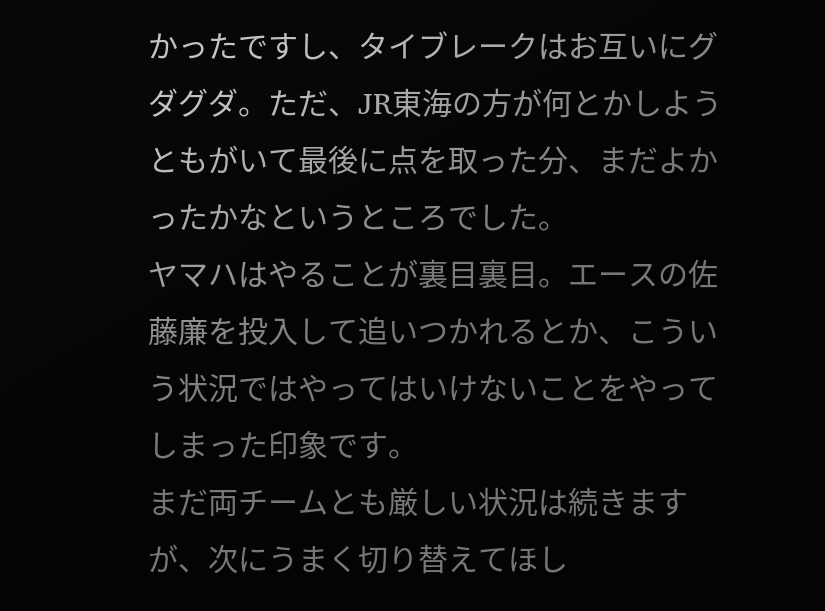かったですし、タイブレークはお互いにグダグダ。ただ、JR東海の方が何とかしようともがいて最後に点を取った分、まだよかったかなというところでした。
ヤマハはやることが裏目裏目。エースの佐藤廉を投入して追いつかれるとか、こういう状況ではやってはいけないことをやってしまった印象です。
まだ両チームとも厳しい状況は続きますが、次にうまく切り替えてほし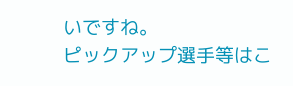いですね。
ピックアップ選手等はこ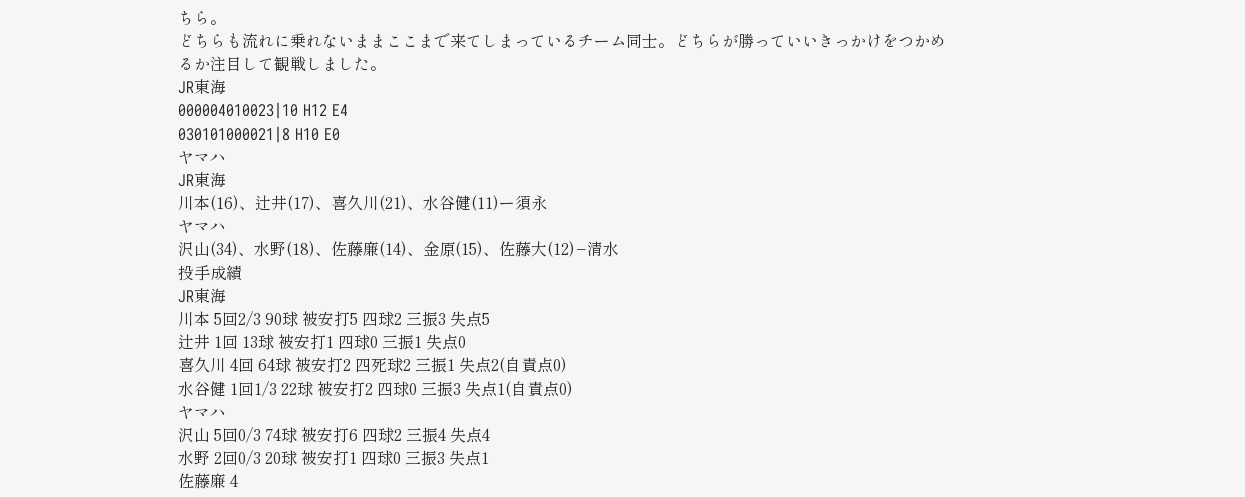ちら。
どちらも流れに乗れないままここまで来てしまっているチーム同士。どちらが勝っていいきっかけをつかめるか注目して観戦しました。
JR東海
000004010023|10 H12 E4
030101000021|8 H10 E0
ヤマハ
JR東海
川本(16)、辻井(17)、喜久川(21)、水谷健(11)ー須永
ヤマハ
沢山(34)、水野(18)、佐藤廉(14)、金原(15)、佐藤大(12)−清水
投手成績
JR東海
川本 5回2/3 90球 被安打5 四球2 三振3 失点5
辻井 1回 13球 被安打1 四球0 三振1 失点0
喜久川 4回 64球 被安打2 四死球2 三振1 失点2(自責点0)
水谷健 1回1/3 22球 被安打2 四球0 三振3 失点1(自責点0)
ヤマハ
沢山 5回0/3 74球 被安打6 四球2 三振4 失点4
水野 2回0/3 20球 被安打1 四球0 三振3 失点1
佐藤廉 4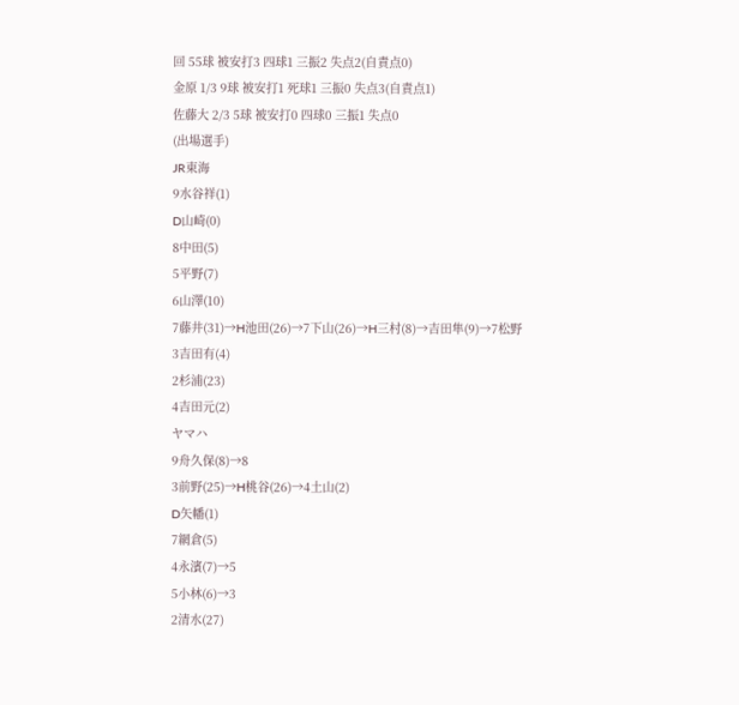回 55球 被安打3 四球1 三振2 失点2(自責点0)
金原 1/3 9球 被安打1 死球1 三振0 失点3(自責点1)
佐藤大 2/3 5球 被安打0 四球0 三振1 失点0
(出場選手)
JR東海
9水谷祥(1)
D山崎(0)
8中田(5)
5平野(7)
6山澤(10)
7藤井(31)→H池田(26)→7下山(26)→H三村(8)→吉田隼(9)→7松野
3吉田有(4)
2杉浦(23)
4吉田元(2)
ヤマハ
9舟久保(8)→8
3前野(25)→H桃谷(26)→4土山(2)
D矢幡(1)
7網倉(5)
4永濱(7)→5
5小林(6)→3
2清水(27)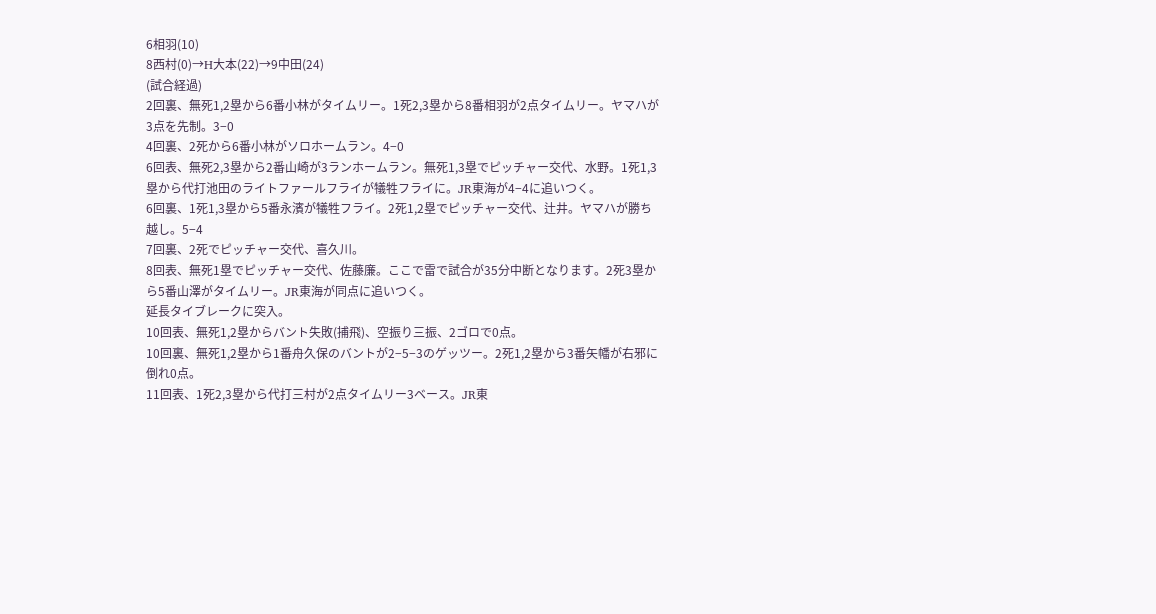6相羽(10)
8西村(0)→H大本(22)→9中田(24)
(試合経過)
2回裏、無死1,2塁から6番小林がタイムリー。1死2,3塁から8番相羽が2点タイムリー。ヤマハが3点を先制。3−0
4回裏、2死から6番小林がソロホームラン。4−0
6回表、無死2,3塁から2番山崎が3ランホームラン。無死1,3塁でピッチャー交代、水野。1死1,3塁から代打池田のライトファールフライが犠牲フライに。JR東海が4−4に追いつく。
6回裏、1死1,3塁から5番永濱が犠牲フライ。2死1,2塁でピッチャー交代、辻井。ヤマハが勝ち越し。5−4
7回裏、2死でピッチャー交代、喜久川。
8回表、無死1塁でピッチャー交代、佐藤廉。ここで雷で試合が35分中断となります。2死3塁から5番山澤がタイムリー。JR東海が同点に追いつく。
延長タイブレークに突入。
10回表、無死1,2塁からバント失敗(捕飛)、空振り三振、2ゴロで0点。
10回裏、無死1,2塁から1番舟久保のバントが2−5−3のゲッツー。2死1,2塁から3番矢幡が右邪に倒れ0点。
11回表、1死2,3塁から代打三村が2点タイムリー3ベース。JR東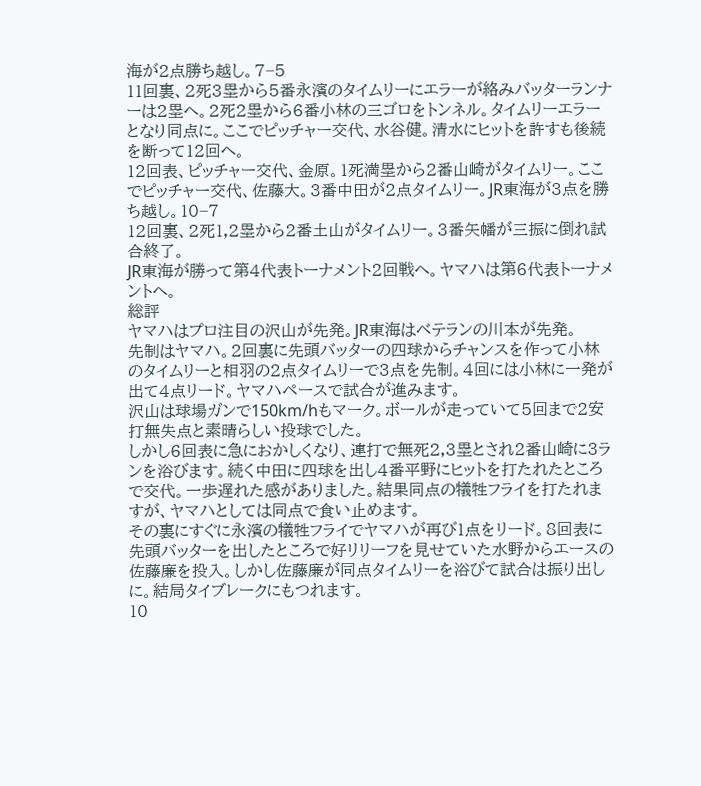海が2点勝ち越し。7−5
11回裏、2死3塁から5番永濱のタイムリーにエラーが絡みバッターランナーは2塁へ。2死2塁から6番小林の三ゴロをトンネル。タイムリーエラーとなり同点に。ここでピッチャー交代、水谷健。清水にヒットを許すも後続を断って12回へ。
12回表、ピッチャー交代、金原。1死満塁から2番山崎がタイムリー。ここでピッチャー交代、佐藤大。3番中田が2点タイムリー。JR東海が3点を勝ち越し。10−7
12回裏、2死1,2塁から2番土山がタイムリー。3番矢幡が三振に倒れ試合終了。
JR東海が勝って第4代表トーナメント2回戦へ。ヤマハは第6代表トーナメントへ。
総評
ヤマハはプロ注目の沢山が先発。JR東海はベテランの川本が先発。
先制はヤマハ。2回裏に先頭バッターの四球からチャンスを作って小林のタイムリーと相羽の2点タイムリーで3点を先制。4回には小林に一発が出て4点リード。ヤマハペースで試合が進みます。
沢山は球場ガンで150km/hもマーク。ボールが走っていて5回まで2安打無失点と素晴らしい投球でした。
しかし6回表に急におかしくなり、連打で無死2,3塁とされ2番山崎に3ランを浴びます。続く中田に四球を出し4番平野にヒットを打たれたところで交代。一歩遅れた感がありました。結果同点の犠牲フライを打たれますが、ヤマハとしては同点で食い止めます。
その裏にすぐに永濱の犠牲フライでヤマハが再び1点をリード。8回表に先頭バッターを出したところで好リリーフを見せていた水野からエースの佐藤廉を投入。しかし佐藤廉が同点タイムリーを浴びて試合は振り出しに。結局タイブレークにもつれます。
10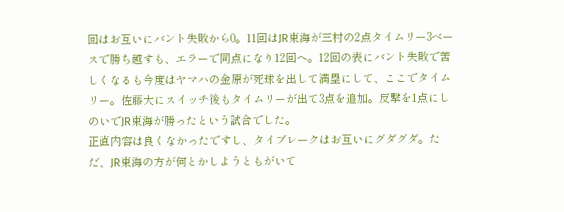回はお互いにバント失敗から0。11回はJR東海が三村の2点タイムリー3ベースで勝ち越すも、エラーで同点になり12回へ。12回の表にバント失敗で苦しくなるも今度はヤマハの金原が死球を出して満塁にして、ここでタイムリー。佐藤大にスイッチ後もタイムリーが出て3点を追加。反撃を1点にしのいでJR東海が勝ったという試合でした。
正直内容は良くなかったですし、タイブレークはお互いにグダグダ。ただ、JR東海の方が何とかしようともがいて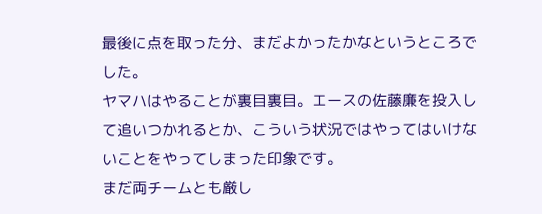最後に点を取った分、まだよかったかなというところでした。
ヤマハはやることが裏目裏目。エースの佐藤廉を投入して追いつかれるとか、こういう状況ではやってはいけないことをやってしまった印象です。
まだ両チームとも厳し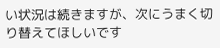い状況は続きますが、次にうまく切り替えてほしいです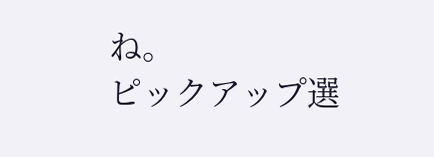ね。
ピックアップ選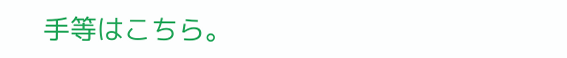手等はこちら。